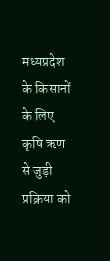मध्यप्रदेश के किसानों के लिए कृषि ऋण से जुड़ी प्रक्रिया को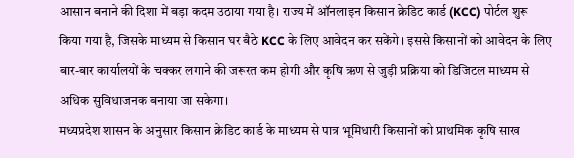आसान बनाने की दिशा में बड़ा कदम उठाया गया है। राज्य में ऑनलाइन किसान क्रेडिट कार्ड (KCC) पोर्टल शुरू किया गया है, जिसके माध्यम से किसान घर बैठे KCC के लिए आवेदन कर सकेंगे। इससे किसानों को आवेदन के लिए बार-बार कार्यालयों के चक्कर लगाने की जरूरत कम होगी और कृषि ऋण से जुड़ी प्रक्रिया को डिजिटल माध्यम से अधिक सुविधाजनक बनाया जा सकेगा।
मध्यप्रदेश शासन के अनुसार किसान क्रेडिट कार्ड के माध्यम से पात्र भूमिधारी किसानों को प्राथमिक कृषि साख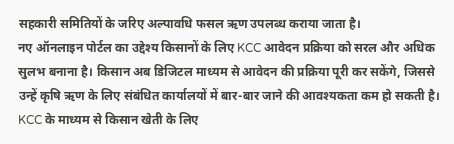सहकारी समितियों के जरिए अल्पावधि फसल ऋण उपलब्ध कराया जाता है।
नए ऑनलाइन पोर्टल का उद्देश्य किसानों के लिए KCC आवेदन प्रक्रिया को सरल और अधिक सुलभ बनाना है। किसान अब डिजिटल माध्यम से आवेदन की प्रक्रिया पूरी कर सकेंगे, जिससे उन्हें कृषि ऋण के लिए संबंधित कार्यालयों में बार-बार जाने की आवश्यकता कम हो सकती है। KCC के माध्यम से किसान खेती के लिए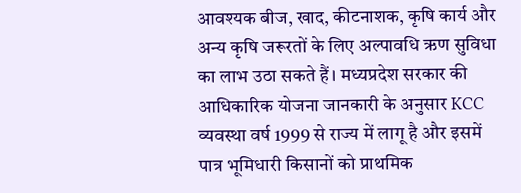आवश्यक बीज, खाद, कीटनाशक, कृषि कार्य और अन्य कृषि जरूरतों के लिए अल्पावधि ऋण सुविधा का लाभ उठा सकते हैं। मध्यप्रदेश सरकार की आधिकारिक योजना जानकारी के अनुसार KCC व्यवस्था वर्ष 1999 से राज्य में लागू है और इसमें पात्र भूमिधारी किसानों को प्राथमिक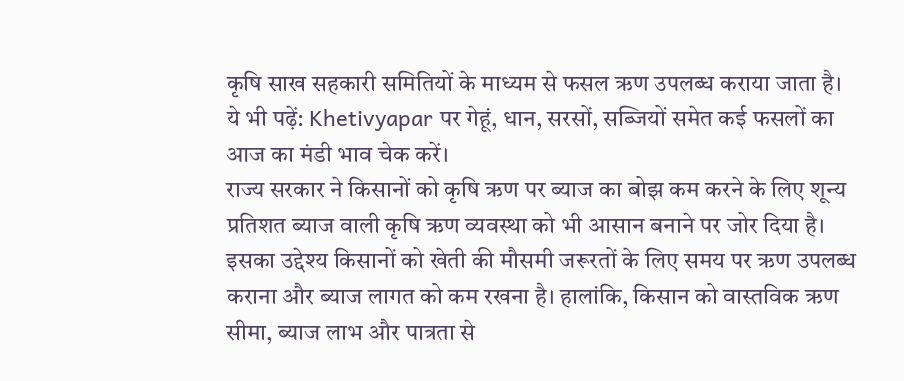कृषि साख सहकारी समितियों के माध्यम से फसल ऋण उपलब्ध कराया जाता है।
ये भी पढ़ें: Khetivyapar पर गेहूं, धान, सरसों, सब्जियों समेत कई फसलों का आज का मंडी भाव चेक करें।
राज्य सरकार ने किसानों को कृषि ऋण पर ब्याज का बोझ कम करने के लिए शून्य प्रतिशत ब्याज वाली कृषि ऋण व्यवस्था को भी आसान बनाने पर जोर दिया है। इसका उद्देश्य किसानों को खेती की मौसमी जरूरतों के लिए समय पर ऋण उपलब्ध कराना और ब्याज लागत को कम रखना है। हालांकि, किसान को वास्तविक ऋण सीमा, ब्याज लाभ और पात्रता से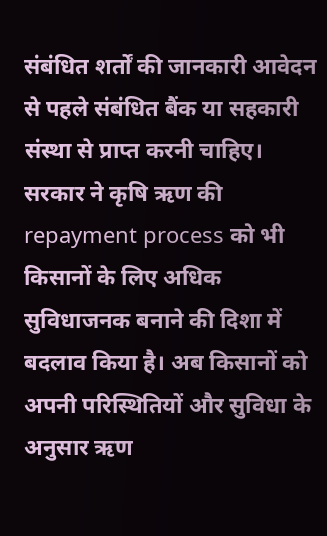संबंधित शर्तों की जानकारी आवेदन से पहले संबंधित बैंक या सहकारी संस्था से प्राप्त करनी चाहिए।
सरकार ने कृषि ऋण की repayment process को भी किसानों के लिए अधिक सुविधाजनक बनाने की दिशा में बदलाव किया है। अब किसानों को अपनी परिस्थितियों और सुविधा के अनुसार ऋण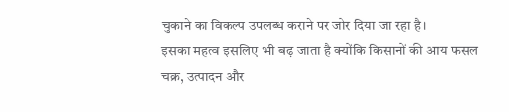चुकाने का विकल्प उपलब्ध कराने पर जोर दिया जा रहा है।
इसका महत्व इसलिए भी बढ़ जाता है क्योंकि किसानों की आय फसल चक्र, उत्पादन और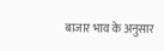बाजार भाव के अनुसार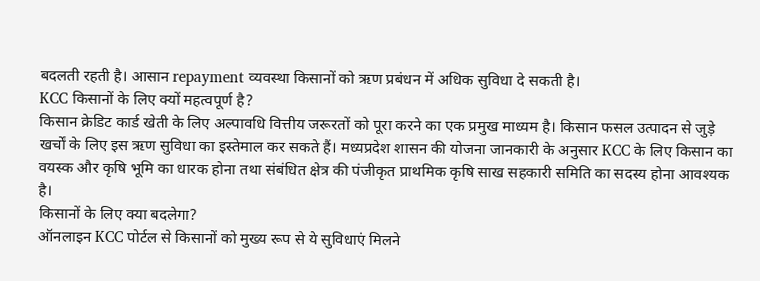बदलती रहती है। आसान repayment व्यवस्था किसानों को ऋण प्रबंधन में अधिक सुविधा दे सकती है।
KCC किसानों के लिए क्यों महत्वपूर्ण है?
किसान क्रेडिट कार्ड खेती के लिए अल्पावधि वित्तीय जरूरतों को पूरा करने का एक प्रमुख माध्यम है। किसान फसल उत्पादन से जुड़े खर्चों के लिए इस ऋण सुविधा का इस्तेमाल कर सकते हैं। मध्यप्रदेश शासन की योजना जानकारी के अनुसार KCC के लिए किसान का वयस्क और कृषि भूमि का धारक होना तथा संबंधित क्षेत्र की पंजीकृत प्राथमिक कृषि साख सहकारी समिति का सदस्य होना आवश्यक है।
किसानों के लिए क्या बदलेगा?
ऑनलाइन KCC पोर्टल से किसानों को मुख्य रूप से ये सुविधाएं मिलने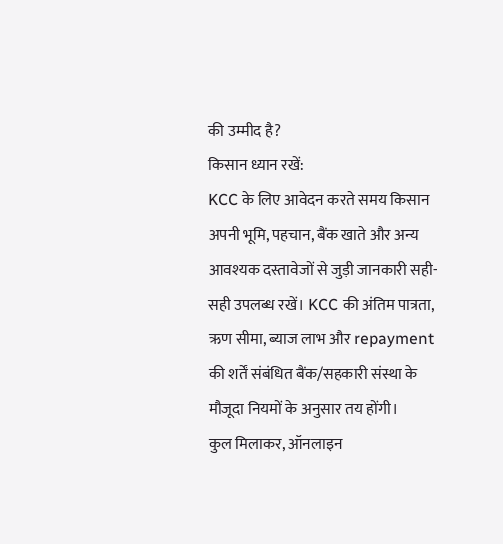की उम्मीद है?
किसान ध्यान रखें:
KCC के लिए आवेदन करते समय किसान अपनी भूमि, पहचान, बैंक खाते और अन्य आवश्यक दस्तावेजों से जुड़ी जानकारी सही-सही उपलब्ध रखें। KCC की अंतिम पात्रता, ऋण सीमा, ब्याज लाभ और repayment की शर्तें संबंधित बैंक/सहकारी संस्था के मौजूदा नियमों के अनुसार तय होंगी।
कुल मिलाकर, ऑनलाइन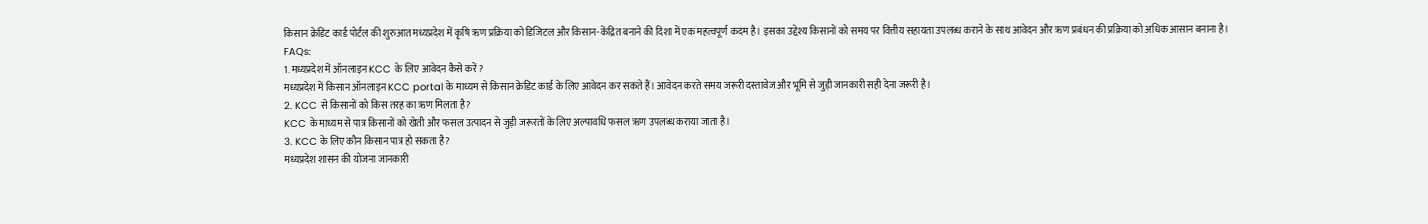किसान क्रेडिट कार्ड पोर्टल की शुरुआत मध्यप्रदेश में कृषि ऋण प्रक्रिया को डिजिटल और किसान-केंद्रित बनाने की दिशा में एक महत्वपूर्ण कदम है। इसका उद्देश्य किसानों को समय पर वित्तीय सहायता उपलब्ध कराने के साथ आवेदन और ऋण प्रबंधन की प्रक्रिया को अधिक आसान बनाना है।
FAQs:
1. मध्यप्रदेश में ऑनलाइन KCC के लिए आवेदन कैसे करें?
मध्यप्रदेश में किसान ऑनलाइन KCC portal के माध्यम से किसान क्रेडिट कार्ड के लिए आवेदन कर सकते हैं। आवेदन करते समय जरूरी दस्तावेज और भूमि से जुड़ी जानकारी सही देना जरूरी है।
2. KCC से किसानों को किस तरह का ऋण मिलता है?
KCC के माध्यम से पात्र किसानों को खेती और फसल उत्पादन से जुड़ी जरूरतों के लिए अल्पावधि फसल ऋण उपलब्ध कराया जाता है।
3. KCC के लिए कौन किसान पात्र हो सकता है?
मध्यप्रदेश शासन की योजना जानकारी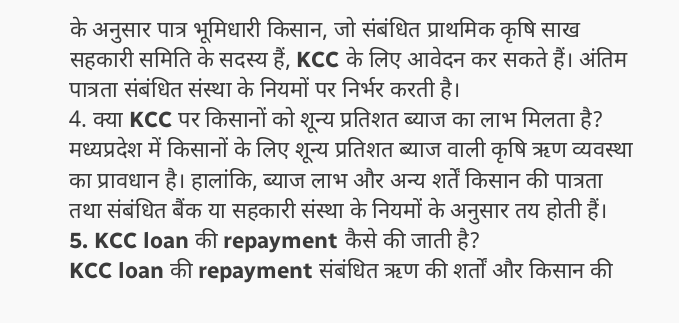के अनुसार पात्र भूमिधारी किसान, जो संबंधित प्राथमिक कृषि साख सहकारी समिति के सदस्य हैं, KCC के लिए आवेदन कर सकते हैं। अंतिम पात्रता संबंधित संस्था के नियमों पर निर्भर करती है।
4. क्या KCC पर किसानों को शून्य प्रतिशत ब्याज का लाभ मिलता है?
मध्यप्रदेश में किसानों के लिए शून्य प्रतिशत ब्याज वाली कृषि ऋण व्यवस्था का प्रावधान है। हालांकि, ब्याज लाभ और अन्य शर्तें किसान की पात्रता तथा संबंधित बैंक या सहकारी संस्था के नियमों के अनुसार तय होती हैं।
5. KCC loan की repayment कैसे की जाती है?
KCC loan की repayment संबंधित ऋण की शर्तों और किसान की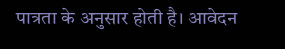पात्रता के अनुसार होती है। आवेदन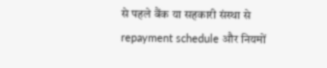से पहले बैंक या सहकारी संस्था से repayment schedule और नियमों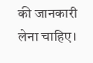की जानकारी लेना चाहिए।